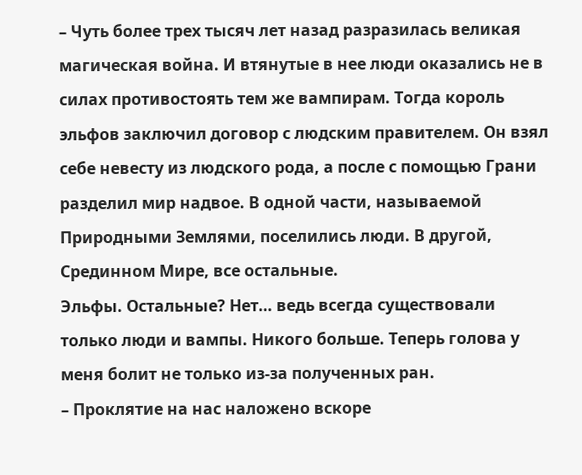– Чуть более трех тысяч лет назад разразилась великая магическая война. И втянутые в нее люди оказались не в силах противостоять тем же вампирам. Тогда король эльфов заключил договор с людским правителем. Он взял себе невесту из людского рода, а после с помощью Грани разделил мир надвое. В одной части, называемой Природными Землями, поселились люди. В другой, Срединном Мире, все остальные.
Эльфы. Остальные? Нет… ведь всегда существовали только люди и вампы. Никого больше. Теперь голова у меня болит не только из-за полученных ран.
– Проклятие на нас наложено вскоре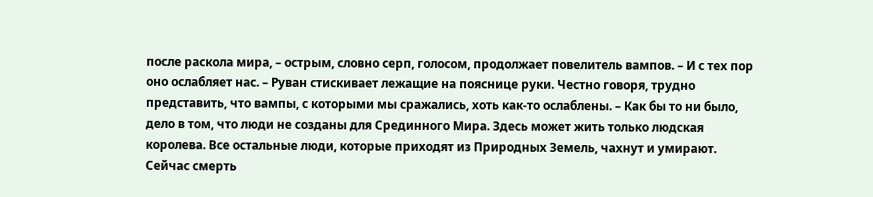после раскола мира, – острым, словно серп, голосом, продолжает повелитель вампов. – И с тех пор оно ослабляет нас. – Руван стискивает лежащие на пояснице руки. Честно говоря, трудно представить, что вампы, с которыми мы сражались, хоть как-то ослаблены. – Как бы то ни было, дело в том, что люди не созданы для Срединного Мира. Здесь может жить только людская королева. Все остальные люди, которые приходят из Природных Земель, чахнут и умирают. Сейчас смерть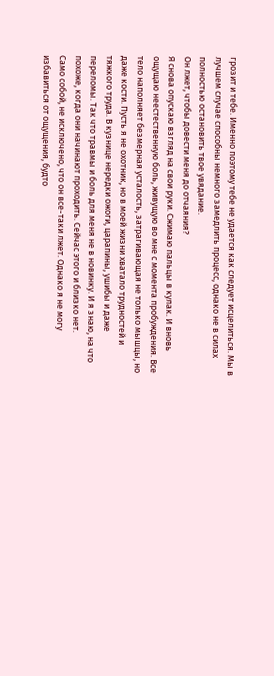грозит и тебе. Именно поэтому тебе не удается как следует исцелиться. Мы в лучшем случае способны немного замедлить процесс, однако не в силах полностью остановить твое увядание.
Он лжет, чтобы довести меня до отчаяния?
Я снова опускаю взгляд на свои руки. Сжимаю пальцы в кулак. И вновь ощущаю неестественную боль, живущую во мне с момента пробуждения. Все тело наполняет безмерная усталость, затрагивающая не только мышцы, но даже кости. Пусть я не охотник, но в моей жизни хватало трудностей и тяжкого труда. В кузнице нередки ожоги, царапины, ушибы и даже переломы. Так что травмы и боль для меня не в новинку. И я знаю, на что похоже, когда они начинают проходить. Сейчас этого и близко нет.
Само собой, не исключено, что он все-таки лжет. Однако я не могу избавиться от ощущения, будто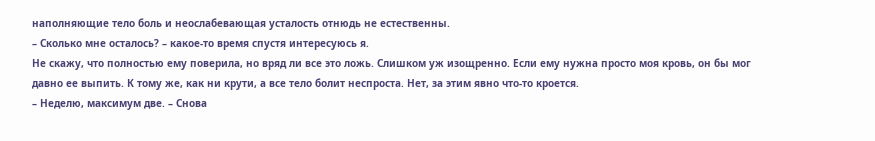наполняющие тело боль и неослабевающая усталость отнюдь не естественны.
– Сколько мне осталось? – какое-то время спустя интересуюсь я.
Не скажу, что полностью ему поверила, но вряд ли все это ложь. Слишком уж изощренно. Если ему нужна просто моя кровь, он бы мог давно ее выпить. К тому же, как ни крути, а все тело болит неспроста. Нет, за этим явно что-то кроется.
– Неделю, максимум две. – Снова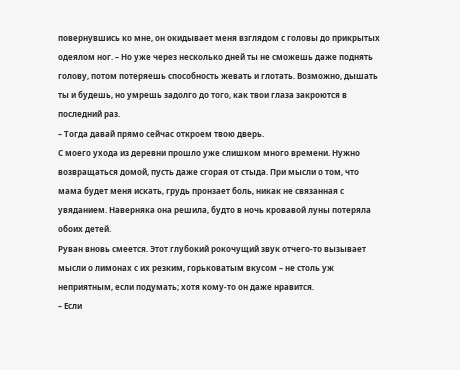повернувшись ко мне, он окидывает меня взглядом с головы до прикрытых одеялом ног. – Но уже через несколько дней ты не сможешь даже поднять голову, потом потеряешь способность жевать и глотать. Возможно, дышать ты и будешь, но умрешь задолго до того, как твои глаза закроются в последний раз.
– Тогда давай прямо сейчас откроем твою дверь.
С моего ухода из деревни прошло уже слишком много времени. Нужно возвращаться домой, пусть даже сгорая от стыда. При мысли о том, что мама будет меня искать, грудь пронзает боль, никак не связанная с увяданием. Наверняка она решила, будто в ночь кровавой луны потеряла обоих детей.
Руван вновь смеется. Этот глубокий рокочущий звук отчего-то вызывает мысли о лимонах с их резким, горьковатым вкусом – не столь уж неприятным, если подумать; хотя кому-то он даже нравится.
– Если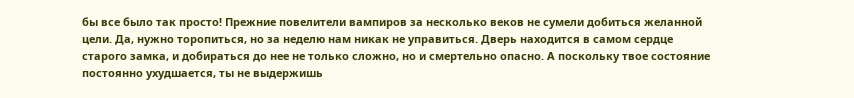бы все было так просто! Прежние повелители вампиров за несколько веков не сумели добиться желанной цели. Да, нужно торопиться, но за неделю нам никак не управиться. Дверь находится в самом сердце старого замка, и добираться до нее не только сложно, но и смертельно опасно. А поскольку твое состояние постоянно ухудшается, ты не выдержишь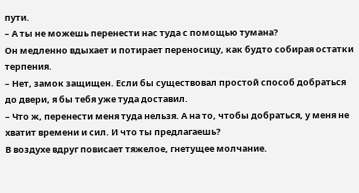пути.
– А ты не можешь перенести нас туда с помощью тумана?
Он медленно вдыхает и потирает переносицу, как будто собирая остатки терпения.
– Нет, замок защищен. Если бы существовал простой способ добраться до двери, я бы тебя уже туда доставил.
– Что ж, перенести меня туда нельзя. А на то, чтобы добраться, у меня не хватит времени и сил. И что ты предлагаешь?
В воздухе вдруг повисает тяжелое, гнетущее молчание.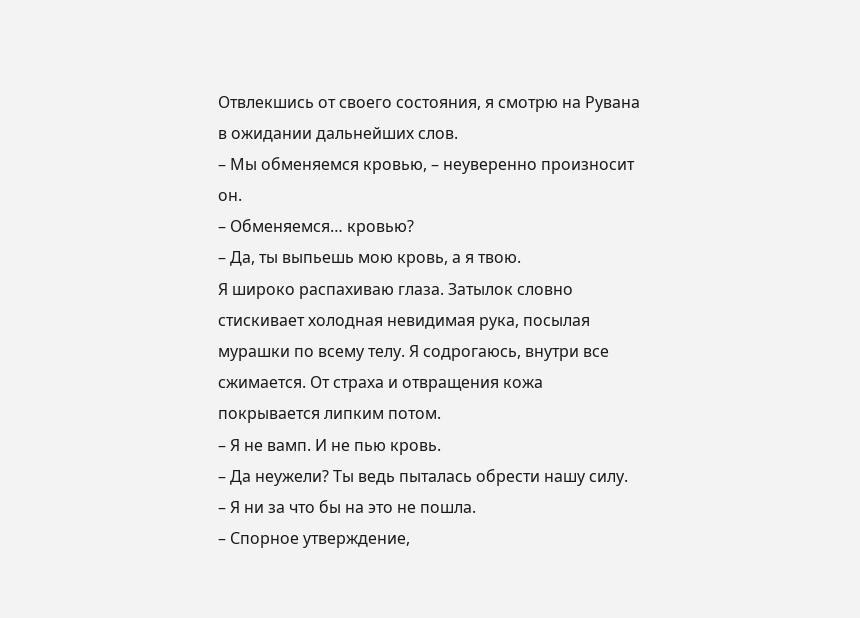Отвлекшись от своего состояния, я смотрю на Рувана в ожидании дальнейших слов.
– Мы обменяемся кровью, – неуверенно произносит он.
– Обменяемся… кровью?
– Да, ты выпьешь мою кровь, а я твою.
Я широко распахиваю глаза. Затылок словно стискивает холодная невидимая рука, посылая мурашки по всему телу. Я содрогаюсь, внутри все сжимается. От страха и отвращения кожа покрывается липким потом.
– Я не вамп. И не пью кровь.
– Да неужели? Ты ведь пыталась обрести нашу силу.
– Я ни за что бы на это не пошла.
– Спорное утверждение,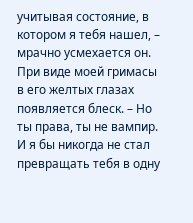учитывая состояние, в котором я тебя нашел, – мрачно усмехается он. При виде моей гримасы в его желтых глазах появляется блеск. – Но ты права, ты не вампир. И я бы никогда не стал превращать тебя в одну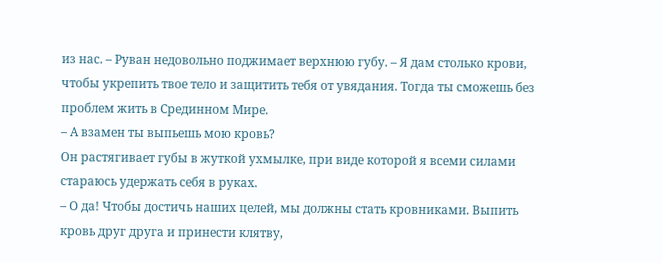из нас. – Руван недовольно поджимает верхнюю губу. – Я дам столько крови, чтобы укрепить твое тело и защитить тебя от увядания. Тогда ты сможешь без проблем жить в Срединном Мире.
– А взамен ты выпьешь мою кровь?
Он растягивает губы в жуткой ухмылке, при виде которой я всеми силами стараюсь удержать себя в руках.
– О да! Чтобы достичь наших целей, мы должны стать кровниками. Выпить кровь друг друга и принести клятву,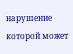нарушение которой может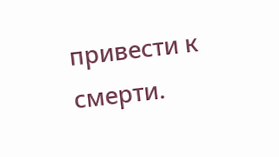привести к смерти.